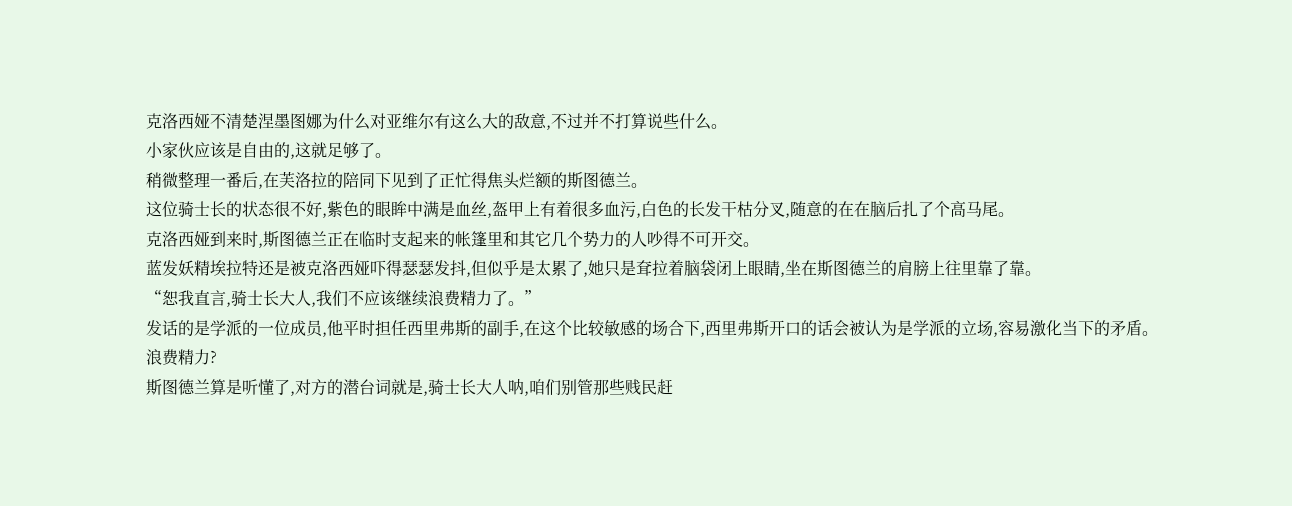克洛西娅不清楚涅墨图娜为什么对亚维尔有这么大的敌意,不过并不打算说些什么。
小家伙应该是自由的,这就足够了。
稍微整理一番后,在芙洛拉的陪同下见到了正忙得焦头烂额的斯图德兰。
这位骑士长的状态很不好,紫色的眼眸中满是血丝,盔甲上有着很多血污,白色的长发干枯分叉,随意的在在脑后扎了个高马尾。
克洛西娅到来时,斯图德兰正在临时支起来的帐篷里和其它几个势力的人吵得不可开交。
蓝发妖精埃拉特还是被克洛西娅吓得瑟瑟发抖,但似乎是太累了,她只是耷拉着脑袋闭上眼睛,坐在斯图德兰的肩膀上往里靠了靠。
“恕我直言,骑士长大人,我们不应该继续浪费精力了。”
发话的是学派的一位成员,他平时担任西里弗斯的副手,在这个比较敏感的场合下,西里弗斯开口的话会被认为是学派的立场,容易激化当下的矛盾。
浪费精力?
斯图德兰算是听懂了,对方的潜台词就是,骑士长大人呐,咱们别管那些贱民赶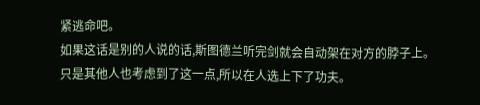紧逃命吧。
如果这话是别的人说的话,斯图德兰听完剑就会自动架在对方的脖子上。
只是其他人也考虑到了这一点,所以在人选上下了功夫。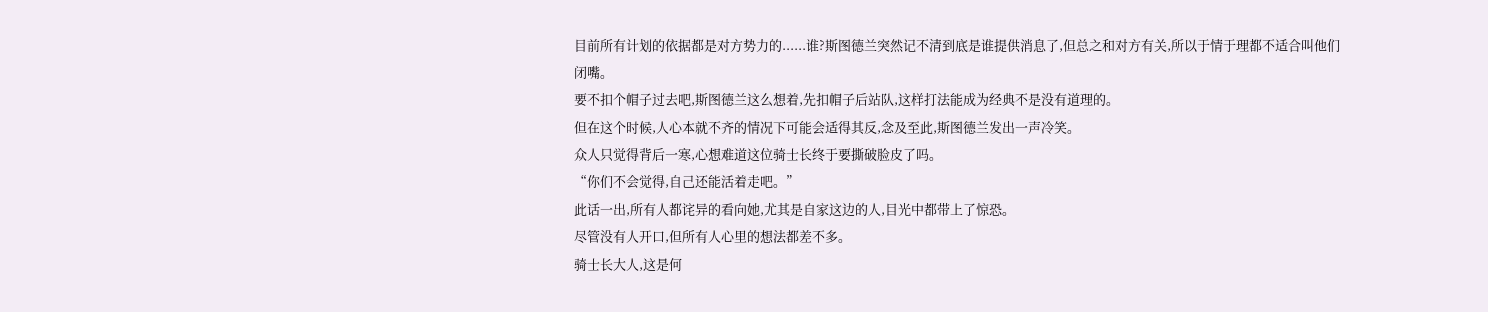目前所有计划的依据都是对方势力的......谁?斯图德兰突然记不清到底是谁提供消息了,但总之和对方有关,所以于情于理都不适合叫他们闭嘴。
要不扣个帽子过去吧,斯图德兰这么想着,先扣帽子后站队,这样打法能成为经典不是没有道理的。
但在这个时候,人心本就不齐的情况下可能会适得其反,念及至此,斯图德兰发出一声冷笑。
众人只觉得背后一寒,心想难道这位骑士长终于要撕破脸皮了吗。
“你们不会觉得,自己还能活着走吧。”
此话一出,所有人都诧异的看向她,尤其是自家这边的人,目光中都带上了惊恐。
尽管没有人开口,但所有人心里的想法都差不多。
骑士长大人,这是何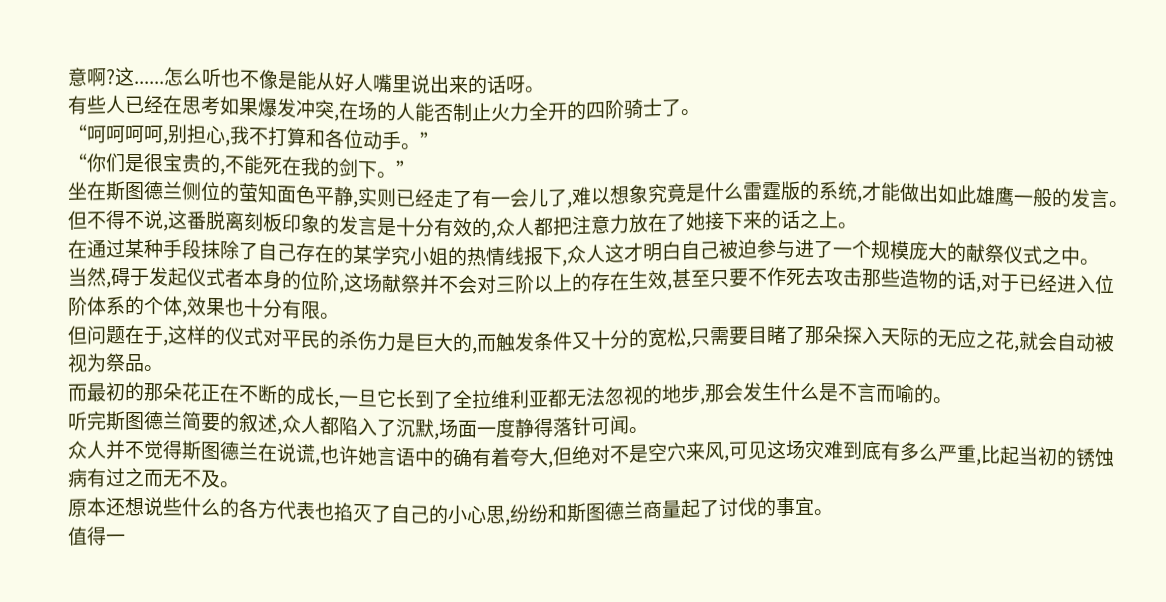意啊?这......怎么听也不像是能从好人嘴里说出来的话呀。
有些人已经在思考如果爆发冲突,在场的人能否制止火力全开的四阶骑士了。
“呵呵呵呵,别担心,我不打算和各位动手。”
“你们是很宝贵的,不能死在我的剑下。”
坐在斯图德兰侧位的萤知面色平静,实则已经走了有一会儿了,难以想象究竟是什么雷霆版的系统,才能做出如此雄鹰一般的发言。
但不得不说,这番脱离刻板印象的发言是十分有效的,众人都把注意力放在了她接下来的话之上。
在通过某种手段抹除了自己存在的某学究小姐的热情线报下,众人这才明白自己被迫参与进了一个规模庞大的献祭仪式之中。
当然,碍于发起仪式者本身的位阶,这场献祭并不会对三阶以上的存在生效,甚至只要不作死去攻击那些造物的话,对于已经进入位阶体系的个体,效果也十分有限。
但问题在于,这样的仪式对平民的杀伤力是巨大的,而触发条件又十分的宽松,只需要目睹了那朵探入天际的无应之花,就会自动被视为祭品。
而最初的那朵花正在不断的成长,一旦它长到了全拉维利亚都无法忽视的地步,那会发生什么是不言而喻的。
听完斯图德兰简要的叙述,众人都陷入了沉默,场面一度静得落针可闻。
众人并不觉得斯图德兰在说谎,也许她言语中的确有着夸大,但绝对不是空穴来风,可见这场灾难到底有多么严重,比起当初的锈蚀病有过之而无不及。
原本还想说些什么的各方代表也掐灭了自己的小心思,纷纷和斯图德兰商量起了讨伐的事宜。
值得一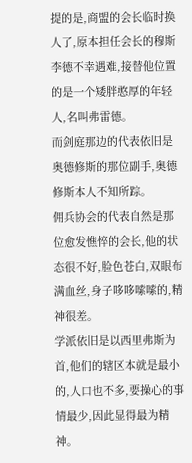提的是,商盟的会长临时换人了,原本担任会长的穆斯李德不幸遇难,接替他位置的是一个矮胖憨厚的年轻人,名叫弗雷德。
而剑庭那边的代表依旧是奥德修斯的那位副手,奥德修斯本人不知所踪。
佣兵协会的代表自然是那位愈发憔悴的会长,他的状态很不好,脸色苍白,双眼布满血丝,身子哆哆嗦嗦的,精神很差。
学派依旧是以西里弗斯为首,他们的辖区本就是最小的,人口也不多,要操心的事情最少,因此显得最为精神。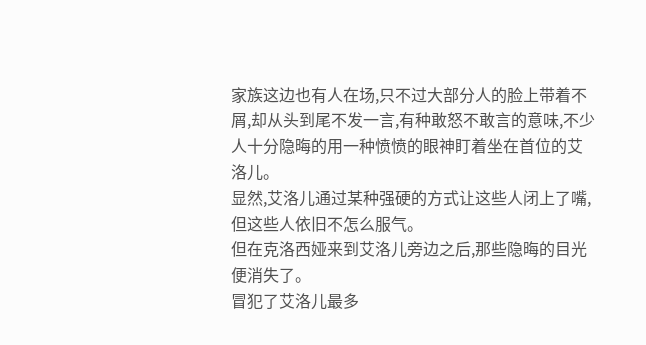家族这边也有人在场,只不过大部分人的脸上带着不屑,却从头到尾不发一言,有种敢怒不敢言的意味,不少人十分隐晦的用一种愤愤的眼神盯着坐在首位的艾洛儿。
显然,艾洛儿通过某种强硬的方式让这些人闭上了嘴,但这些人依旧不怎么服气。
但在克洛西娅来到艾洛儿旁边之后,那些隐晦的目光便消失了。
冒犯了艾洛儿最多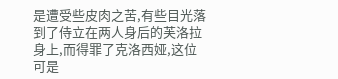是遭受些皮肉之苦,有些目光落到了侍立在两人身后的芙洛拉身上,而得罪了克洛西娅,这位可是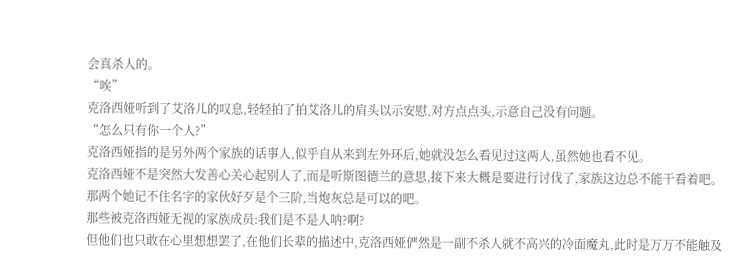会真杀人的。
“唉”
克洛西娅听到了艾洛儿的叹息,轻轻拍了拍艾洛儿的肩头以示安慰,对方点点头,示意自己没有问题。
“怎么只有你一个人?”
克洛西娅指的是另外两个家族的话事人,似乎自从来到左外环后,她就没怎么看见过这两人,虽然她也看不见。
克洛西娅不是突然大发善心关心起别人了,而是听斯图德兰的意思,接下来大概是要进行讨伐了,家族这边总不能干看着吧。
那两个她记不住名字的家伙好歹是个三阶,当炮灰总是可以的吧。
那些被克洛西娅无视的家族成员:我们是不是人呐?啊?
但他们也只敢在心里想想罢了,在他们长辈的描述中,克洛西娅俨然是一副不杀人就不高兴的冷面魔丸,此时是万万不能触及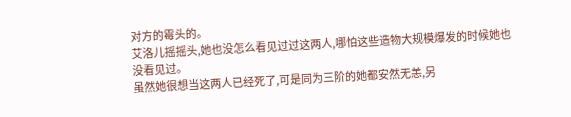对方的霉头的。
艾洛儿摇摇头,她也没怎么看见过过这两人,哪怕这些造物大规模爆发的时候她也没看见过。
虽然她很想当这两人已经死了,可是同为三阶的她都安然无恙,另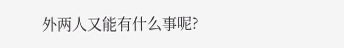外两人又能有什么事呢?